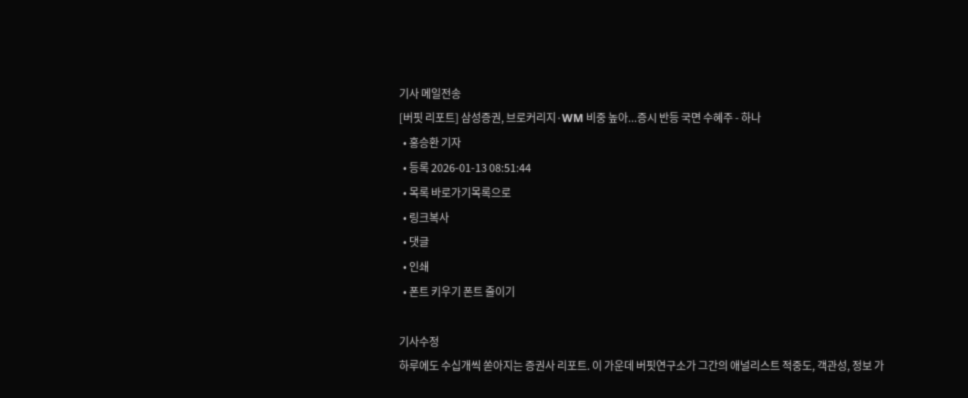기사 메일전송
[버핏 리포트] 삼성증권, 브로커리지·WM 비중 높아...증시 반등 국면 수혜주 - 하나
  • 홍승환 기자
  • 등록 2026-01-13 08:51:44
  • 목록 바로가기목록으로
  • 링크복사
  • 댓글
  • 인쇄
  • 폰트 키우기 폰트 줄이기

기사수정
하루에도 수십개씩 쏟아지는 증권사 리포트. 이 가운데 버핏연구소가 그간의 애널리스트 적중도, 객관성, 정보 가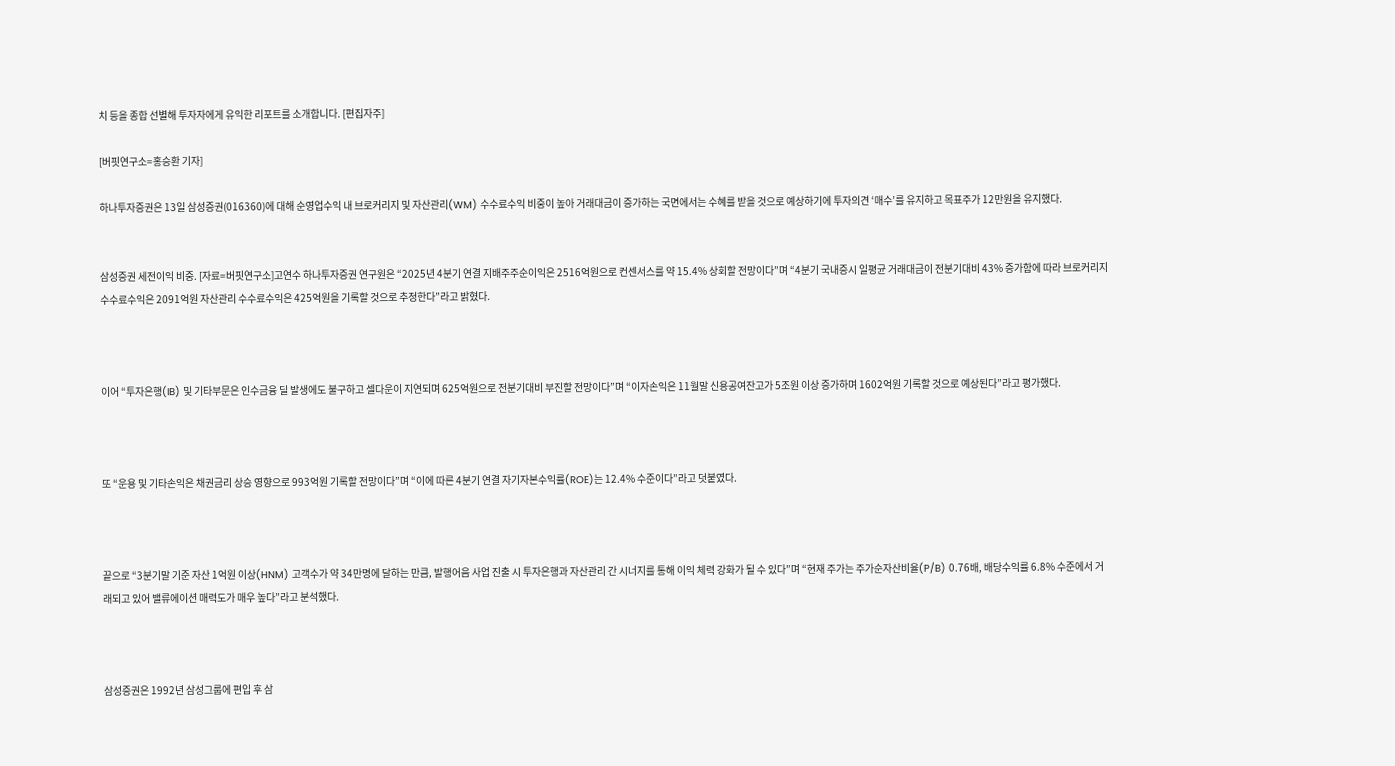치 등을 종합 선별해 투자자에게 유익한 리포트를 소개합니다. [편집자주]

[버핏연구소=홍승환 기자]

하나투자증권은 13일 삼성증권(016360)에 대해 순영업수익 내 브로커리지 및 자산관리(WM) 수수료수익 비중이 높아 거래대금이 증가하는 국면에서는 수혜를 받을 것으로 예상하기에 투자의견 ‘매수’를 유지하고 목표주가 12만원을 유지했다.


삼성증권 세전이익 비중. [자료=버핏연구소]고연수 하나투자증권 연구원은 “2025년 4분기 연결 지배주주순이익은 2516억원으로 컨센서스를 약 15.4% 상회할 전망이다”며 “4분기 국내증시 일평균 거래대금이 전분기대비 43% 증가함에 따라 브로커리지 수수료수익은 2091억원 자산관리 수수료수익은 425억원을 기록할 것으로 추정한다”라고 밝혔다.



이어 “투자은행(IB) 및 기타부문은 인수금융 딜 발생에도 불구하고 셀다운이 지연되며 625억원으로 전분기대비 부진할 전망이다”며 “이자손익은 11월말 신용공여잔고가 5조원 이상 증가하며 1602억원 기록할 것으로 예상된다”라고 평가했다.



또 “운용 및 기타손익은 채권금리 상승 영향으로 993억원 기록할 전망이다”며 “이에 따른 4분기 연결 자기자본수익률(ROE)는 12.4% 수준이다”라고 덧붙였다.



끝으로 “3분기말 기준 자산 1억원 이상(HNM) 고객수가 약 34만명에 달하는 만큼, 발행어음 사업 진출 시 투자은행과 자산관리 간 시너지를 통해 이익 체력 강화가 될 수 있다”며 “현재 주가는 주가순자산비율(P/B) 0.76배, 배당수익률 6.8% 수준에서 거래되고 있어 밸류에이션 매력도가 매우 높다”라고 분석했다.



삼성증권은 1992년 삼성그룹에 편입 후 삼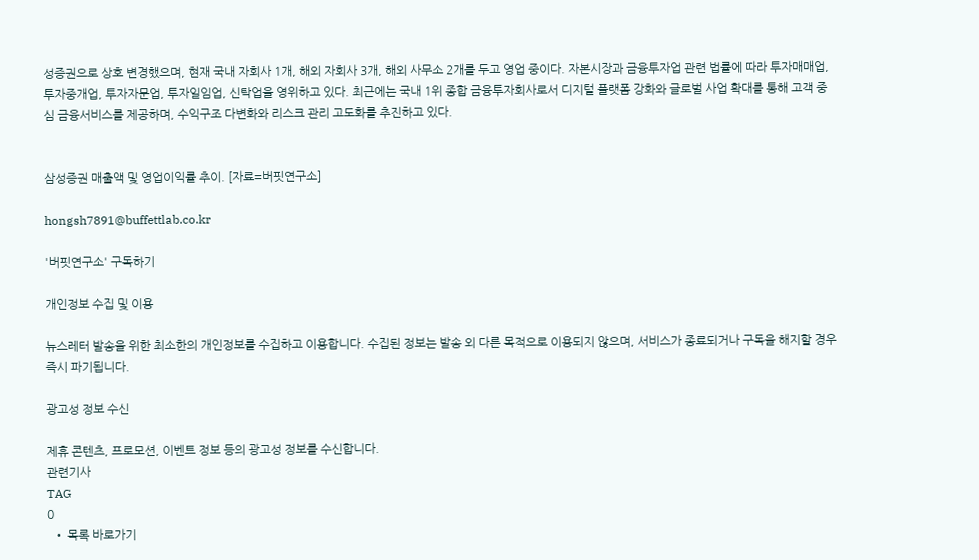성증권으로 상호 변경했으며, 현재 국내 자회사 1개, 해외 자회사 3개, 해외 사무소 2개를 두고 영업 중이다. 자본시장과 금융투자업 관련 법률에 따라 투자매매업, 투자중개업, 투자자문업, 투자일임업, 신탁업을 영위하고 있다. 최근에는 국내 1위 종합 금융투자회사로서 디지털 플랫폼 강화와 글로벌 사업 확대를 통해 고객 중심 금융서비스를 제공하며, 수익구조 다변화와 리스크 관리 고도화를 추진하고 있다.


삼성증권 매출액 및 영업이익률 추이. [자료=버핏연구소]

hongsh7891@buffettlab.co.kr

'버핏연구소' 구독하기

개인정보 수집 및 이용

뉴스레터 발송을 위한 최소한의 개인정보를 수집하고 이용합니다. 수집된 정보는 발송 외 다른 목적으로 이용되지 않으며, 서비스가 종료되거나 구독을 해지할 경우 즉시 파기됩니다.

광고성 정보 수신

제휴 콘텐츠, 프로모션, 이벤트 정보 등의 광고성 정보를 수신합니다.
관련기사
TAG
0
  • 목록 바로가기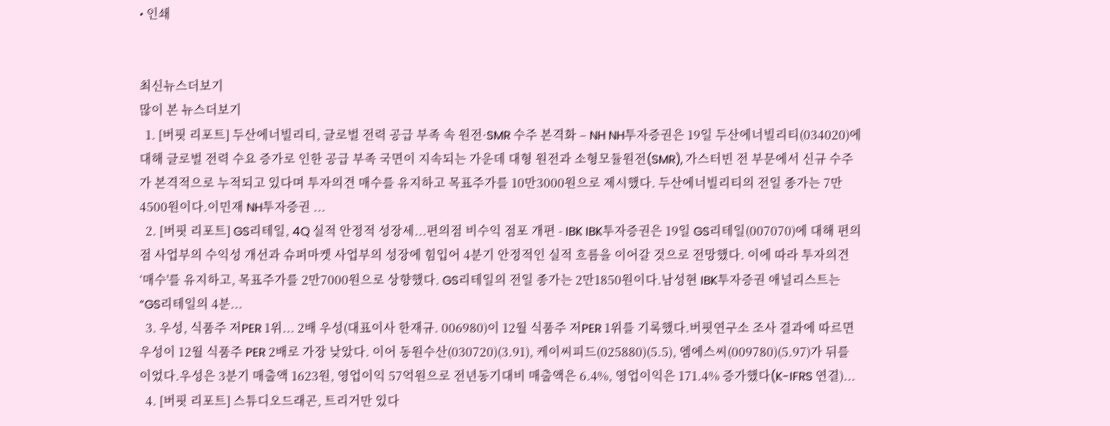• 인쇄


최신뉴스더보기
많이 본 뉴스더보기
  1. [버핏 리포트] 두산에너빌리티, 글로벌 전력 공급 부족 속 원전·SMR 수주 본격화 – NH NH투자증권은 19일 두산에너빌리티(034020)에 대해 글로벌 전력 수요 증가로 인한 공급 부족 국면이 지속되는 가운데 대형 원전과 소형모듈원전(SMR), 가스터빈 전 부문에서 신규 수주가 본격적으로 누적되고 있다며 투자의견 매수를 유지하고 목표주가를 10만3000원으로 제시했다. 두산에너빌리티의 전일 종가는 7만4500원이다.이민재 NH투자증권 ...
  2. [버핏 리포트] GS리테일, 4Q 실적 안정적 성장세...편의점 비수익 점포 개편 - IBK IBK투자증권은 19일 GS리테일(007070)에 대해 편의점 사업부의 수익성 개선과 슈퍼마켓 사업부의 성장에 힘입어 4분기 안정적인 실적 흐름을 이어갈 것으로 전망했다. 이에 따라 투자의견 ‘매수'를 유지하고, 목표주가를 2만7000원으로 상향했다. GS리테일의 전일 종가는 2만1850원이다.남성현 IBK투자증권 애널리스트는 “GS리테일의 4분...
  3. 우성, 식품주 저PER 1위... 2배 우성(대표이사 한재규. 006980)이 12월 식품주 저PER 1위를 기록했다.버핏연구소 조사 결과에 따르면 우성이 12월 식품주 PER 2배로 가장 낮았다. 이어 동원수산(030720)(3.91), 케이씨피드(025880)(5.5), 엠에스씨(009780)(5.97)가 뒤를 이었다.우성은 3분기 매출액 1623원, 영업이익 57억원으로 전년동기대비 매출액은 6.4%, 영업이익은 171.4% 증가했다(K-IFRS 연결)...
  4. [버핏 리포트] 스튜디오드래곤, 트리거만 있다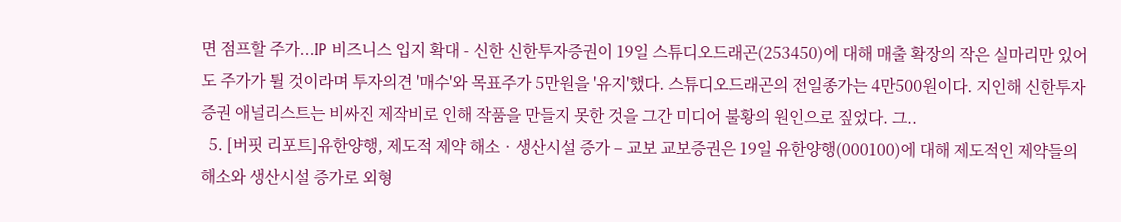면 점프할 주가...IP 비즈니스 입지 확대 - 신한 신한투자증권이 19일 스튜디오드래곤(253450)에 대해 매출 확장의 작은 실마리만 있어도 주가가 튈 것이라며 투자의견 '매수'와 목표주가 5만원을 '유지'했다. 스튜디오드래곤의 전일종가는 4만500원이다. 지인해 신한투자증권 애널리스트는 비싸진 제작비로 인해 작품을 만들지 못한 것을 그간 미디어 불황의 원인으로 짚었다. 그..
  5. [버핏 리포트]유한양행, 제도적 제약 해소‧생산시설 증가 – 교보 교보증권은 19일 유한양행(000100)에 대해 제도적인 제약들의 해소와 생산시설 증가로 외형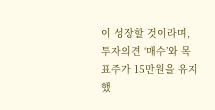이 성장할 것이라며, 투자의견 ‘매수’와 목표주가 15만원을 유지했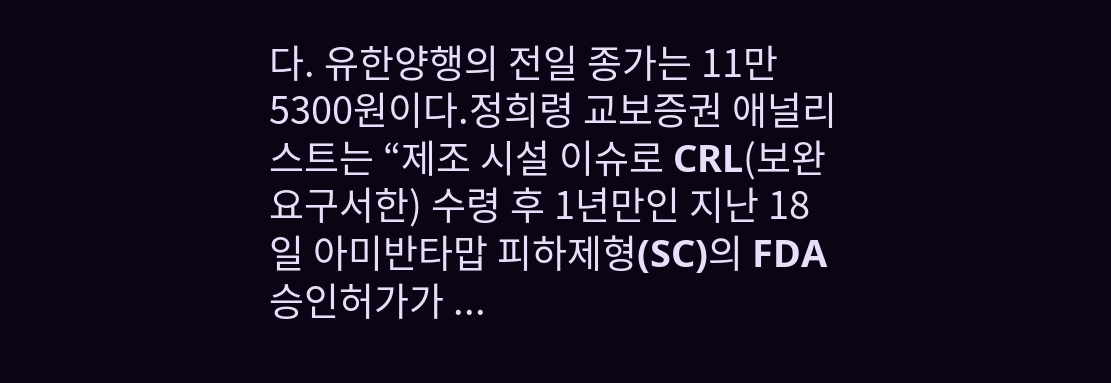다. 유한양행의 전일 종가는 11만5300원이다.정희령 교보증권 애널리스트는 “제조 시설 이슈로 CRL(보완요구서한) 수령 후 1년만인 지난 18일 아미반타맙 피하제형(SC)의 FDA 승인허가가 ...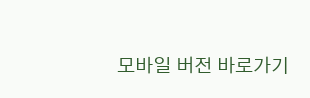모바일 버전 바로가기